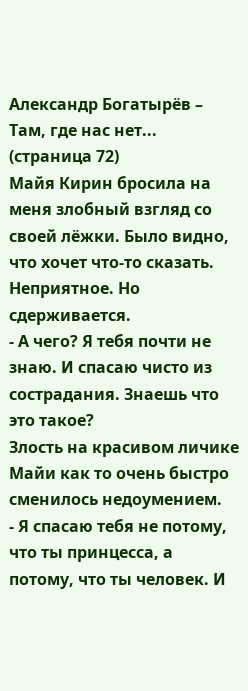Александр Богатырёв – Там, где нас нет... (страница 72)
Майя Кирин бросила на меня злобный взгляд со своей лёжки. Было видно, что хочет что-то сказать. Неприятное. Но сдерживается.
- А чего? Я тебя почти не знаю. И спасаю чисто из сострадания. Знаешь что это такое?
Злость на красивом личике Майи как то очень быстро сменилось недоумением.
- Я спасаю тебя не потому, что ты принцесса, а потому, что ты человек. И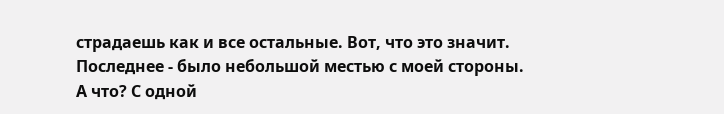страдаешь как и все остальные. Вот, что это значит.
Последнее - было небольшой местью с моей стороны. А что? С одной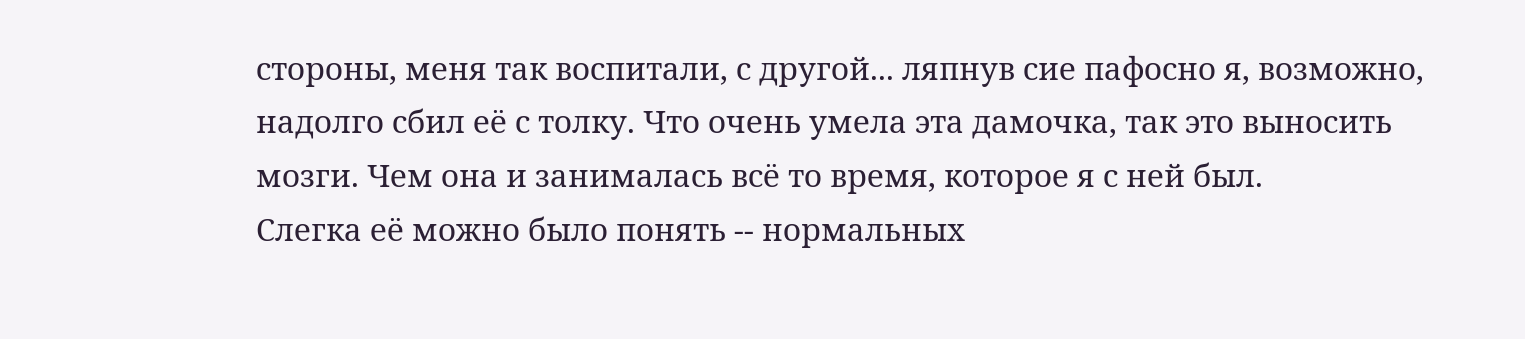стороны, меня так воспитали, с другой... ляпнув сие пафосно я, возможно, надолго сбил её с толку. Что очень умела эта дамочка, так это выносить мозги. Чем она и занималась всё то время, которое я с ней был.
Слегка её можно было понять -- нормальных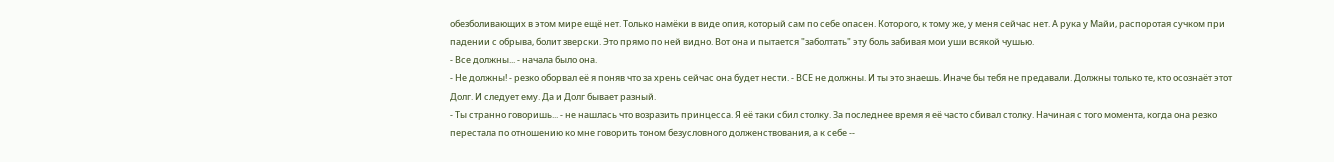обезболивающих в этом мире ещё нет. Только намёки в виде опия, который сам по себе опасен. Которого, к тому же, у меня сейчас нет. А рука у Майи, распоротая сучком при падении с обрыва, болит зверски. Это прямо по ней видно. Вот она и пытается "заболтать" эту боль забивая мои уши всякой чушью.
- Все должны... - начала было она.
- Не должны! - резко оборвал её я поняв что за хрень сейчас она будет нести. - ВСЕ не должны. И ты это знаешь. Иначе бы тебя не предавали. Должны только те, кто осознаёт этот Долг. И следует ему. Да и Долг бывает разный.
- Ты странно говоришь... - не нашлась что возразить принцесса. Я её таки сбил столку. За последнее время я её часто сбивал столку. Начиная с того момента, когда она резко перестала по отношению ко мне говорить тоном безусловного долженствования, а к себе --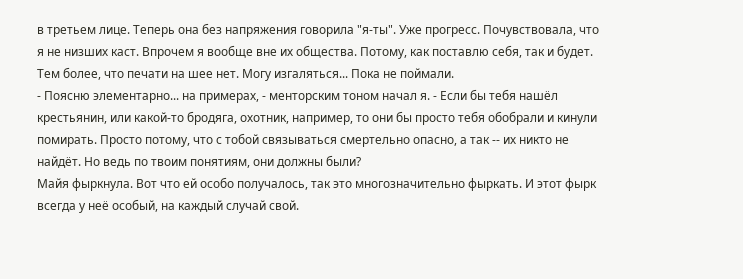в третьем лице. Теперь она без напряжения говорила "я-ты". Уже прогресс. Почувствовала, что я не низших каст. Впрочем я вообще вне их общества. Потому, как поставлю себя, так и будет. Тем более, что печати на шее нет. Могу изгаляться... Пока не поймали.
- Поясню элементарно... на примерах, - менторским тоном начал я. - Если бы тебя нашёл крестьянин, или какой-то бродяга, охотник, например, то они бы просто тебя обобрали и кинули помирать. Просто потому, что с тобой связываться смертельно опасно, а так -- их никто не найдёт. Но ведь по твоим понятиям, они должны были?
Майя фыркнула. Вот что ей особо получалось, так это многозначительно фыркать. И этот фырк всегда у неё особый, на каждый случай свой.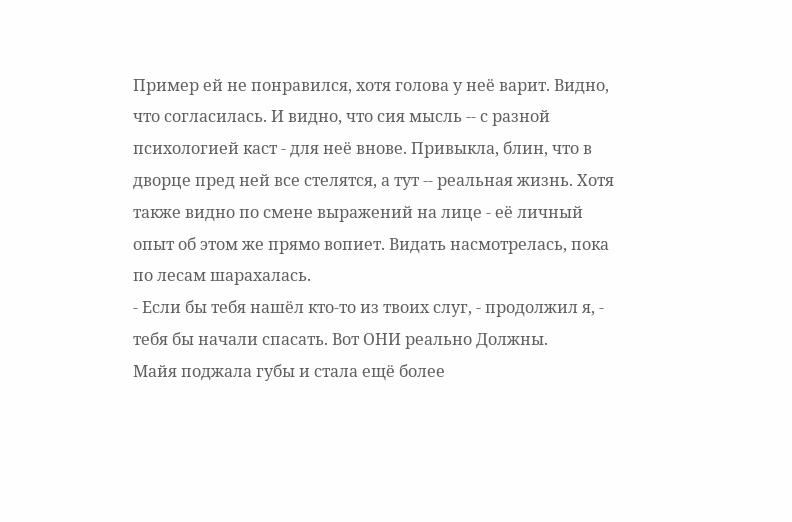Пример ей не понравился, хотя голова у неё варит. Видно, что согласилась. И видно, что сия мысль -- с разной психологией каст - для неё внове. Привыкла, блин, что в дворце пред ней все стелятся, а тут -- реальная жизнь. Хотя также видно по смене выражений на лице - её личный опыт об этом же прямо вопиет. Видать насмотрелась, пока по лесам шарахалась.
- Если бы тебя нашёл кто-то из твоих слуг, - продолжил я, - тебя бы начали спасать. Вот ОНИ реально Должны.
Майя поджала губы и стала ещё более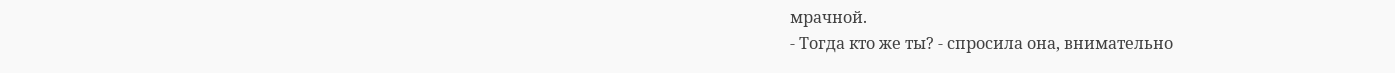мрачной.
- Тогда кто же ты? - спросила она, внимательно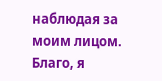наблюдая за моим лицом. Благо, я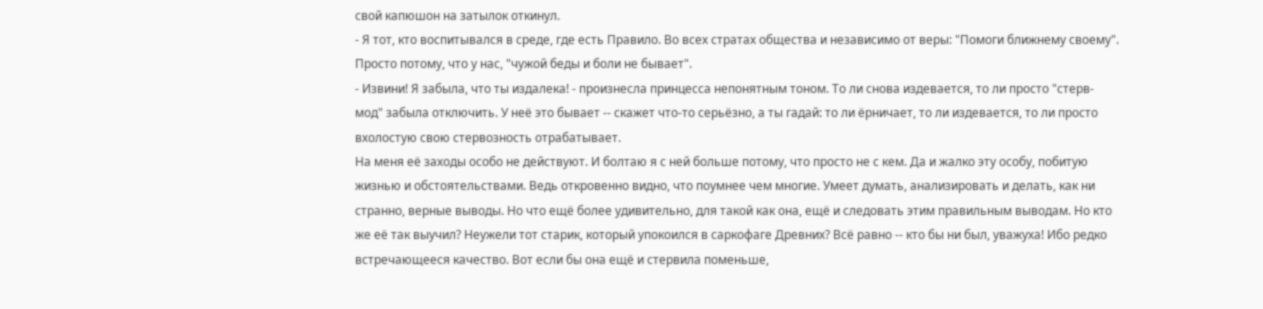свой капюшон на затылок откинул.
- Я тот, кто воспитывался в среде, где есть Правило. Во всех стратах общества и независимо от веры: "Помоги ближнему своему". Просто потому, что у нас, "чужой беды и боли не бывает".
- Извини! Я забыла, что ты издалека! - произнесла принцесса непонятным тоном. То ли снова издевается, то ли просто "стерв-мод" забыла отключить. У неё это бывает -- скажет что-то серьёзно, а ты гадай: то ли ёрничает, то ли издевается, то ли просто вхолостую свою стервозность отрабатывает.
На меня её заходы особо не действуют. И болтаю я с ней больше потому, что просто не с кем. Да и жалко эту особу, побитую жизнью и обстоятельствами. Ведь откровенно видно, что поумнее чем многие. Умеет думать, анализировать и делать, как ни странно, верные выводы. Но что ещё более удивительно, для такой как она, ещё и следовать этим правильным выводам. Но кто же её так выучил? Неужели тот старик, который упокоился в саркофаге Древних? Всё равно -- кто бы ни был, уважуха! Ибо редко встречающееся качество. Вот если бы она ещё и стервила поменьше,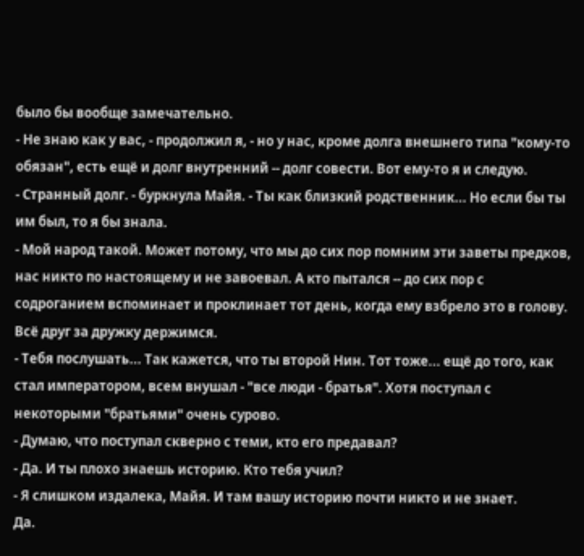было бы вообще замечательно.
- Не знаю как у вас, - продолжил я, - но у нас, кроме долга внешнего типа "кому-то обязан", есть ещё и долг внутренний -- долг совести. Вот ему-то я и следую.
- Странный долг. - буркнула Майя. - Ты как близкий родственник... Но если бы ты им был, то я бы знала.
- Мой народ такой. Может потому, что мы до сих пор помним эти заветы предков, нас никто по настоящему и не завоевал. А кто пытался -- до сих пор с содроганием вспоминает и проклинает тот день, когда ему взбрело это в голову. Всё друг за дружку держимся.
- Тебя послушать... Так кажется, что ты второй Нин. Тот тоже... ещё до того, как стал императором, всем внушал - "все люди - братья". Хотя поступал с некоторыми "братьями" очень сурово.
- Думаю, что поступал скверно с теми, кто его предавал?
- Да. И ты плохо знаешь историю. Кто тебя учил?
- Я слишком издалека, Майя. И там вашу историю почти никто и не знает.
Да.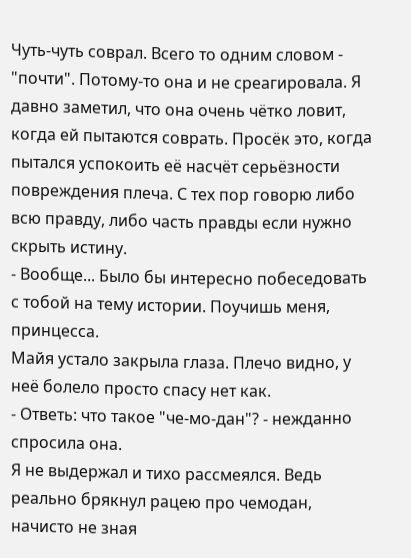Чуть-чуть соврал. Всего то одним словом - "почти". Потому-то она и не среагировала. Я давно заметил, что она очень чётко ловит, когда ей пытаются соврать. Просёк это, когда пытался успокоить её насчёт серьёзности повреждения плеча. С тех пор говорю либо всю правду, либо часть правды если нужно скрыть истину.
- Вообще... Было бы интересно побеседовать с тобой на тему истории. Поучишь меня, принцесса.
Майя устало закрыла глаза. Плечо видно, у неё болело просто спасу нет как.
- Ответь: что такое "че-мо-дан"? - нежданно спросила она.
Я не выдержал и тихо рассмеялся. Ведь реально брякнул рацею про чемодан, начисто не зная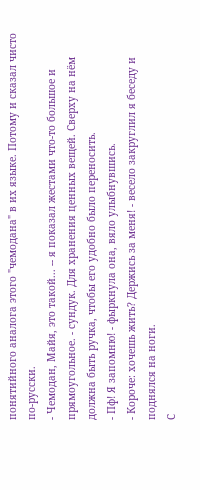понятийного аналога этого "чемодана" в их языке. Потому и сказал чисто по-русски.
- Чемодан, Майя, это такой... -- я показал жестами что-то большое и прямоугольное. - сундук. Для хранения ценных вещей. Сверху на нём должна быть ручка, чтобы его удобно было переносить.
- Пф! Я запомню! - фыркнула она, вяло улыбнувшись.
- Короче: хочешь жить? Держись за меня! - весело закруглил я беседу и поднялся на ноги.
С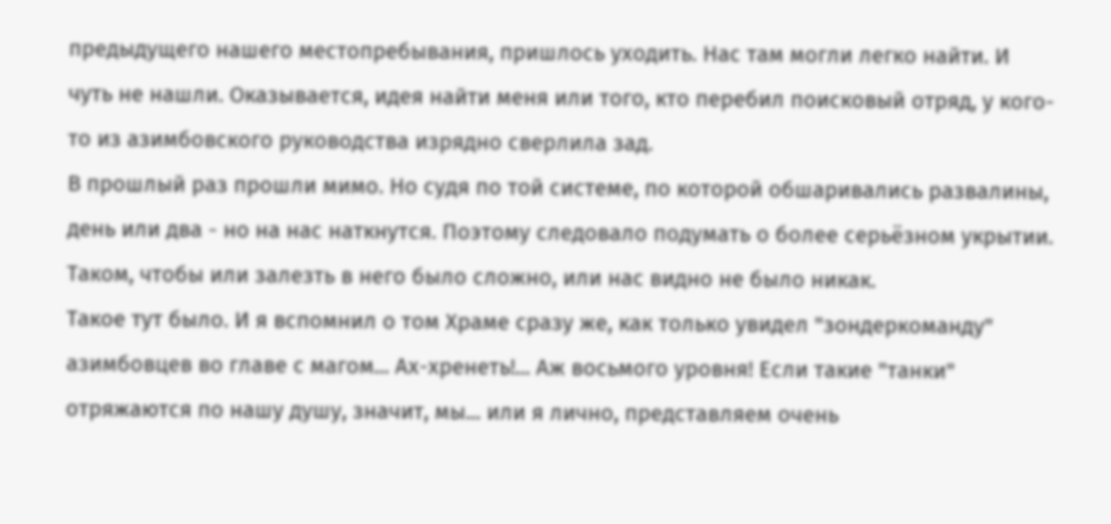предыдущего нашего местопребывания, пришлось уходить. Нас там могли легко найти. И чуть не нашли. Оказывается, идея найти меня или того, кто перебил поисковый отряд, у кого-то из азимбовского руководства изрядно сверлила зад.
В прошлый раз прошли мимо. Но судя по той системе, по которой обшаривались развалины, день или два - но на нас наткнутся. Поэтому следовало подумать о более серьёзном укрытии. Таком, чтобы или залезть в него было сложно, или нас видно не было никак.
Такое тут было. И я вспомнил о том Храме сразу же, как только увидел "зондеркоманду" азимбовцев во главе с магом... Ах-хренеть!... Аж восьмого уровня! Если такие "танки" отряжаются по нашу душу, значит, мы... или я лично, представляем очень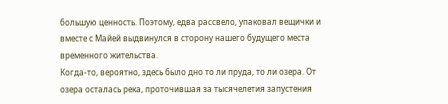большую ценность. Поэтому, едва рассвело, упаковал вещички и вместе с Майей выдвинулся в сторону нашего будущего места временного жительства.
Когда-то, вероятно, здесь было дно то ли пруда, то ли озера. От озера осталась река, проточившая за тысячелетия запустения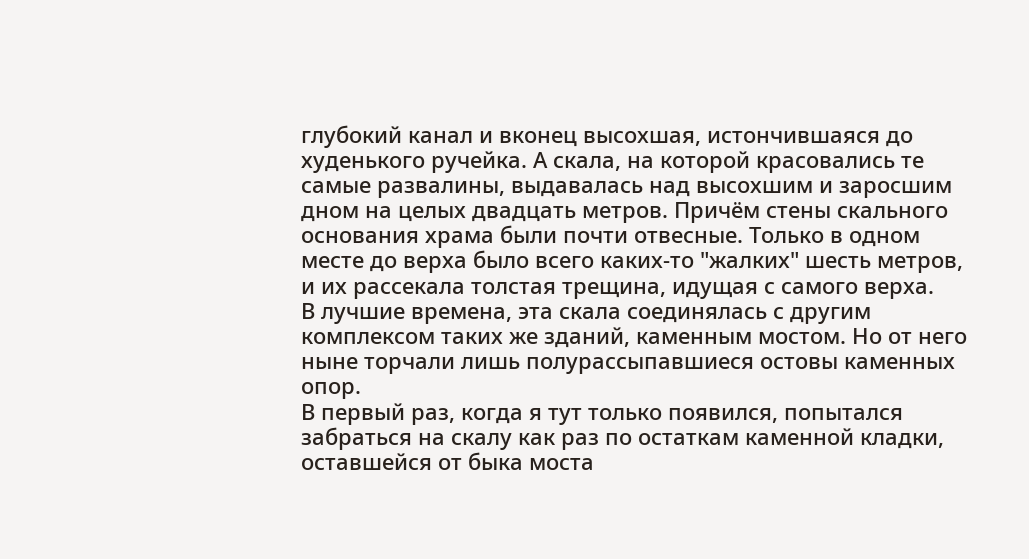глубокий канал и вконец высохшая, истончившаяся до худенького ручейка. А скала, на которой красовались те самые развалины, выдавалась над высохшим и заросшим дном на целых двадцать метров. Причём стены скального основания храма были почти отвесные. Только в одном месте до верха было всего каких-то "жалких" шесть метров, и их рассекала толстая трещина, идущая с самого верха.
В лучшие времена, эта скала соединялась с другим комплексом таких же зданий, каменным мостом. Но от него ныне торчали лишь полурассыпавшиеся остовы каменных опор.
В первый раз, когда я тут только появился, попытался забраться на скалу как раз по остаткам каменной кладки, оставшейся от быка моста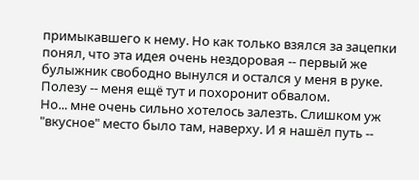примыкавшего к нему. Но как только взялся за зацепки понял, что эта идея очень нездоровая -- первый же булыжник свободно вынулся и остался у меня в руке. Полезу -- меня ещё тут и похоронит обвалом.
Но... мне очень сильно хотелось залезть. Слишком уж "вкусное" место было там, наверху. И я нашёл путь --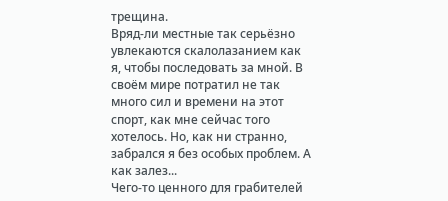трещина.
Вряд-ли местные так серьёзно увлекаются скалолазанием как я, чтобы последовать за мной. В своём мире потратил не так много сил и времени на этот спорт, как мне сейчас того хотелось. Но, как ни странно, забрался я без особых проблем. А как залез...
Чего-то ценного для грабителей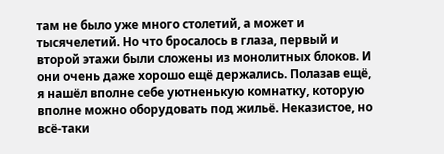там не было уже много столетий, а может и тысячелетий. Но что бросалось в глаза, первый и второй этажи были сложены из монолитных блоков. И они очень даже хорошо ещё держались. Полазав ещё, я нашёл вполне себе уютненькую комнатку, которую вполне можно оборудовать под жильё. Неказистое, но всё-таки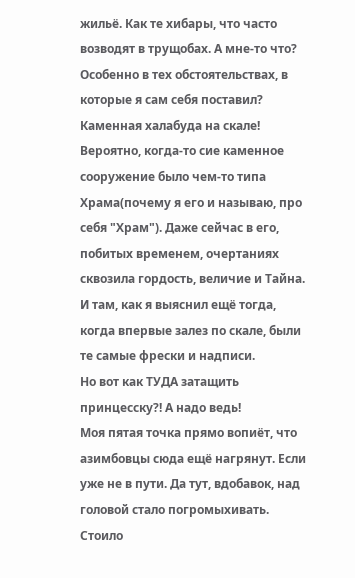жильё. Как те хибары, что часто возводят в трущобах. А мне-то что? Особенно в тех обстоятельствах, в которые я сам себя поставил?
Каменная халабуда на скале!
Вероятно, когда-то сие каменное сооружение было чем-то типа Храма(почему я его и называю, про себя "Храм"). Даже сейчас в его, побитых временем, очертаниях сквозила гордость, величие и Тайна. И там, как я выяснил ещё тогда, когда впервые залез по скале, были те самые фрески и надписи.
Но вот как ТУДА затащить принцесску?! А надо ведь!
Моя пятая точка прямо вопиёт, что азимбовцы сюда ещё нагрянут. Если уже не в пути. Да тут, вдобавок, над головой стало погромыхивать. Стоило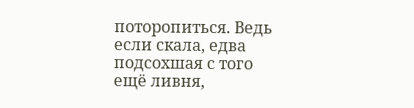поторопиться. Ведь если скала, едва подсохшая с того ещё ливня,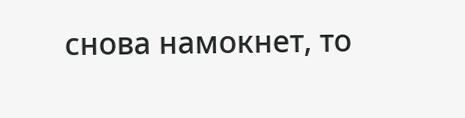снова намокнет, то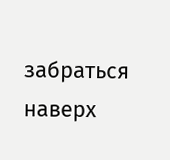забраться наверх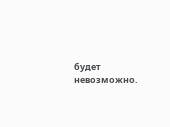будет невозможно.